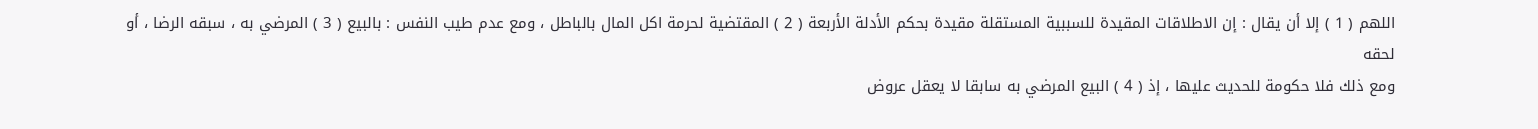اللهم ( 1 ) إلا أن يقال : إن الاطلاقات المقيدة للسببية المستقلة مقيدة بحكم الأدلة الأربعة ( 2 ) المقتضية لحرمة اكل المال بالباطل ، ومع عدم طيب النفس : بالبيع ( 3 ) المرضي به ، سبقه الرضا ، أو لحقه
ومع ذلك فلا حكومة للحديث عليها ، إذ ( 4 ) البيع المرضي به سابقا لا يعقل عروض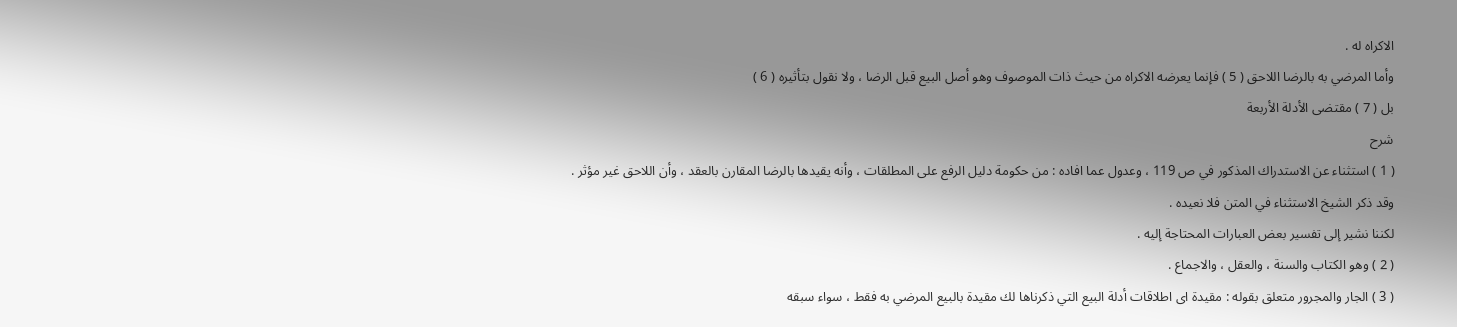الاكراه له .
وأما المرضي به بالرضا اللاحق ( 5 ) فإنما يعرضه الاكراه من حيث ذات الموصوف وهو أصل البيع قبل الرضا ، ولا نقول بتأثيره ( 6 )
بل ( 7 ) مقتضى الأدلة الأربعة
شرح
( 1 ) استثناء عن الاستدراك المذكور في ص 119 ، وعدول عما افاده : من حكومة دليل الرفع على المطلقات ، وأنه يقيدها بالرضا المقارن بالعقد ، وأن اللاحق غير مؤثر .
وقد ذكر الشيخ الاستثناء في المتن فلا نعيده .
لكننا نشير إلى تفسير بعض العبارات المحتاجة إليه .
( 2 ) وهو الكتاب والسنة ، والعقل ، والاجماع .
( 3 ) الجار والمجرور متعلق بقوله : مقيدة اى اطلاقات أدلة البيع التي ذكرناها لك مقيدة بالبيع المرضي به فقط ، سواء سبقه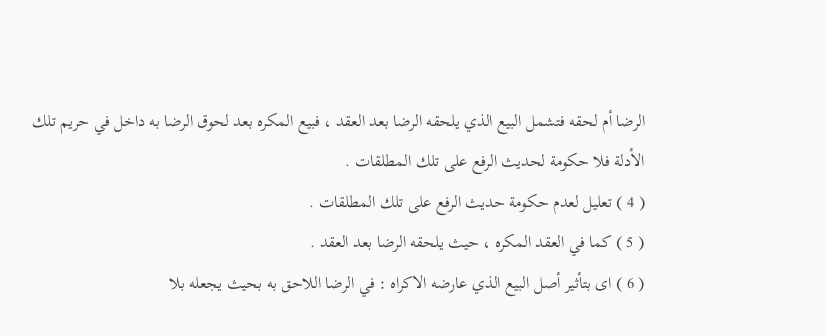الرضا أم لحقه فتشمل البيع الذي يلحقه الرضا بعد العقد ، فبيع المكره بعد لحوق الرضا به داخل في حريم تلك الأدلة فلا حكومة لحديث الرفع على تلك المطلقات .
( 4 ) تعليل لعدم حكومة حديث الرفع على تلك المطلقات .
( 5 ) كما في العقد المكره ، حيث يلحقه الرضا بعد العقد .
( 6 ) اى بتأثير أصل البيع الذي عارضه الاكراه : في الرضا اللاحق به بحيث يجعله بلا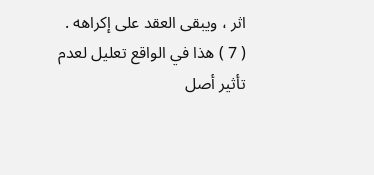اثر ، ويبقى العقد على إكراهه .
( 7 ) هذا في الواقع تعليل لعدم تأثير أصل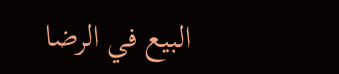البيع في الرضا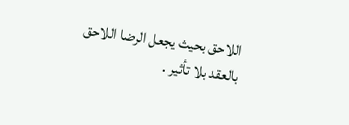اللاحق بحيث يجعل الرضا اللاحق بالعقد بلا تأثير .